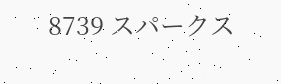8739 スパークス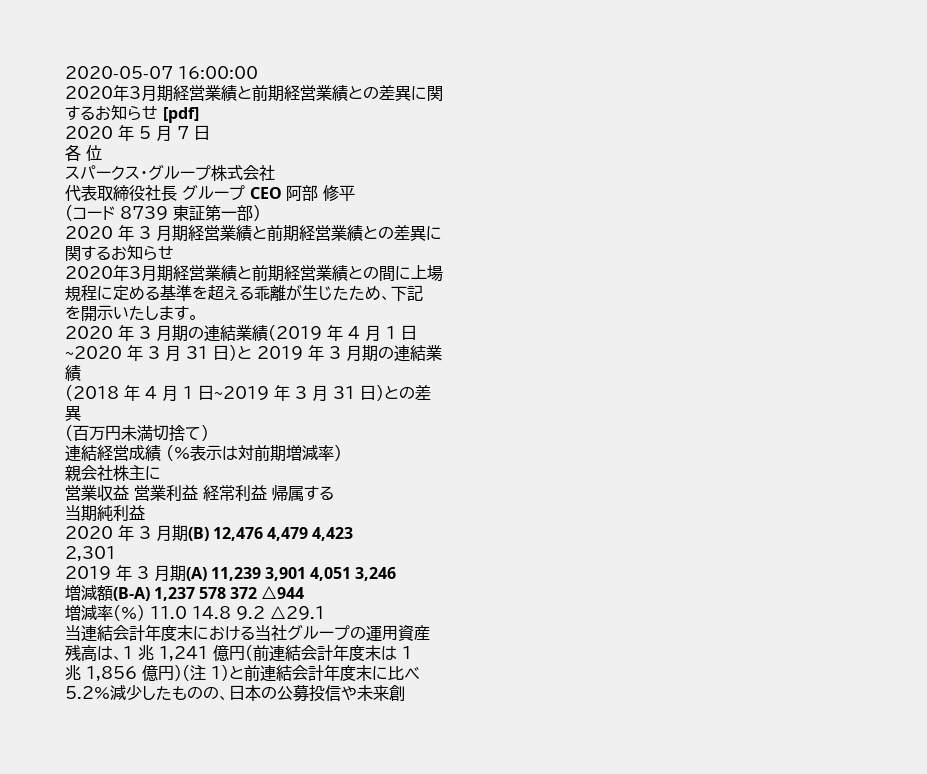2020-05-07 16:00:00
2020年3月期経営業績と前期経営業績との差異に関するお知らせ [pdf]
2020 年 5 月 7 日
各 位
スパークス・グループ株式会社
代表取締役社長 グループ CEO 阿部 修平
(コード 8739 東証第一部)
2020 年 3 月期経営業績と前期経営業績との差異に関するお知らせ
2020年3月期経営業績と前期経営業績との間に上場規程に定める基準を超える乖離が生じたため、下記
を開示いたします。
2020 年 3 月期の連結業績(2019 年 4 月 1 日~2020 年 3 月 31 日)と 2019 年 3 月期の連結業績
(2018 年 4 月 1 日~2019 年 3 月 31 日)との差異
(百万円未満切捨て)
連結経営成績 (%表示は対前期増減率)
親会社株主に
営業収益 営業利益 経常利益 帰属する
当期純利益
2020 年 3 月期(B) 12,476 4,479 4,423 2,301
2019 年 3 月期(A) 11,239 3,901 4,051 3,246
増減額(B-A) 1,237 578 372 △944
増減率(%) 11.0 14.8 9.2 △29.1
当連結会計年度末における当社グループの運用資産残高は、1 兆 1,241 億円(前連結会計年度末は 1
兆 1,856 億円)(注 1)と前連結会計年度末に比べ 5.2%減少したものの、日本の公募投信や未来創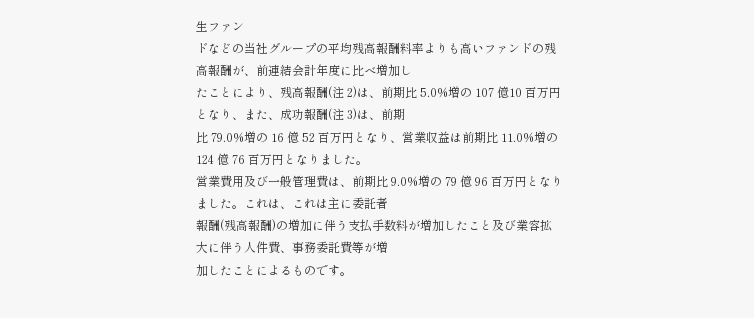生ファン
ドなどの当社グループの平均残高報酬料率よりも高いファンドの残高報酬が、前連結会計年度に比べ増加し
たことにより、残高報酬(注 2)は、前期比 5.0%増の 107 億10 百万円となり、また、成功報酬(注 3)は、前期
比 79.0%増の 16 億 52 百万円となり、営業収益は前期比 11.0%増の 124 億 76 百万円となりました。
営業費用及び一般管理費は、前期比 9.0%増の 79 億 96 百万円となりました。これは、これは主に委託者
報酬(残高報酬)の増加に伴う支払手数料が増加したこと及び業容拡大に伴う人件費、事務委託費等が増
加したことによるものです。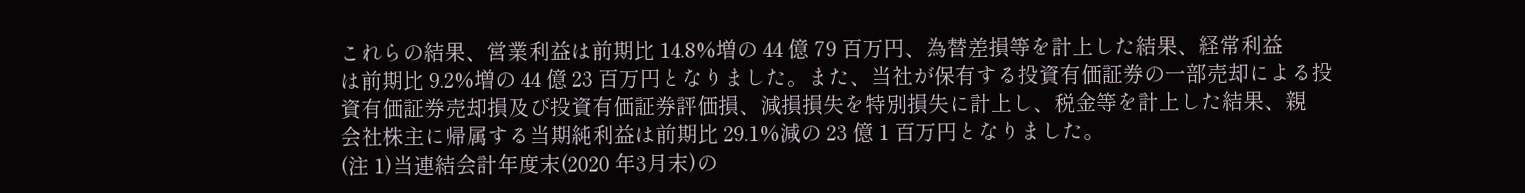これらの結果、営業利益は前期比 14.8%増の 44 億 79 百万円、為替差損等を計上した結果、経常利益
は前期比 9.2%増の 44 億 23 百万円となりました。また、当社が保有する投資有価証券の一部売却による投
資有価証券売却損及び投資有価証券評価損、減損損失を特別損失に計上し、税金等を計上した結果、親
会社株主に帰属する当期純利益は前期比 29.1%減の 23 億 1 百万円となりました。
(注 1)当連結会計年度末(2020 年3月末)の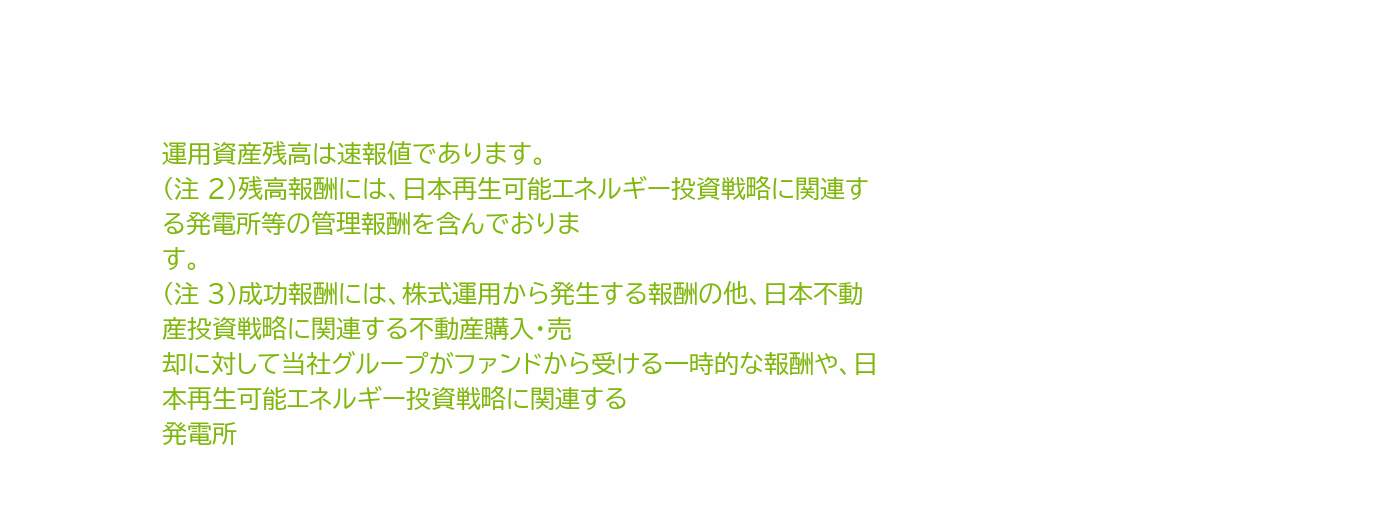運用資産残高は速報値であります。
(注 2)残高報酬には、日本再生可能エネルギー投資戦略に関連する発電所等の管理報酬を含んでおりま
す。
(注 3)成功報酬には、株式運用から発生する報酬の他、日本不動産投資戦略に関連する不動産購入・売
却に対して当社グループがファンドから受ける一時的な報酬や、日本再生可能エネルギー投資戦略に関連する
発電所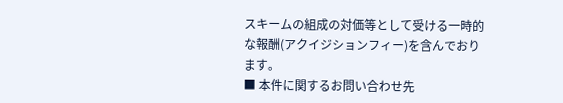スキームの組成の対価等として受ける一時的な報酬(アクイジションフィー)を含んでおります。
■ 本件に関するお問い合わせ先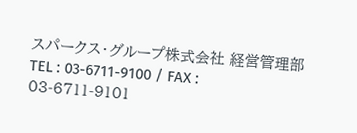スパークス・グループ株式会社 経営管理部
TEL : 03-6711-9100 / FAX : 03-6711-9101